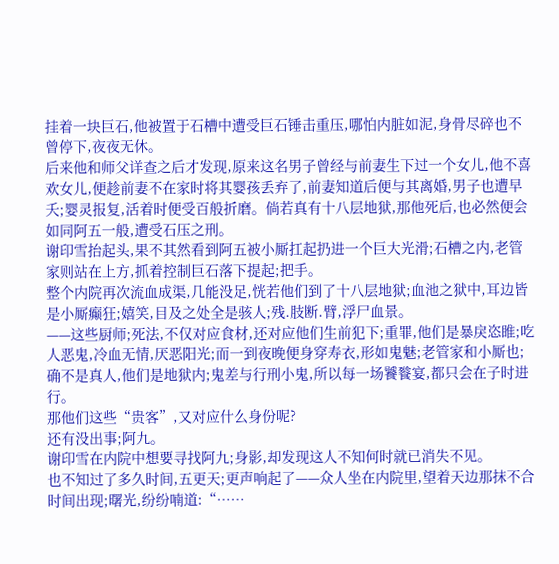挂着一块巨石,他被置于石槽中遭受巨石锤击重压,哪怕内脏如泥,身骨尽碎也不曾停下,夜夜无休。
后来他和师父详查之后才发现,原来这名男子曾经与前妻生下过一个女儿,他不喜欢女儿,便趁前妻不在家时将其婴孩丢弃了,前妻知道后便与其离婚,男子也遭早夭;婴灵报复,活着时便受百般折磨。倘若真有十八层地狱,那他死后,也必然便会如同阿五一般,遭受石压之刑。
谢印雪抬起头,果不其然看到阿五被小厮扛起扔进一个巨大光滑;石槽之内,老管家则站在上方,抓着控制巨石落下提起;把手。
整个内院再次流血成渠,几能没足,恍若他们到了十八层地狱;血池之狱中,耳边皆是小厮癫狂;嬉笑,目及之处全是骇人;残.肢断.臂,浮尸血景。
——这些厨师;死法,不仅对应食材,还对应他们生前犯下;重罪,他们是暴戾恣睢;吃人恶鬼,冷血无情,厌恶阳光;而一到夜晚便身穿寿衣,形如鬼魅;老管家和小厮也;确不是真人,他们是地狱内;鬼差与行刑小鬼,所以每一场饕餮宴,都只会在子时进行。
那他们这些“贵客”,又对应什么身份呢?
还有没出事;阿九。
谢印雪在内院中想要寻找阿九;身影,却发现这人不知何时就已消失不见。
也不知过了多久时间,五更天;更声响起了——众人坐在内院里,望着天边那抹不合时间出现;曙光,纷纷喃道:“……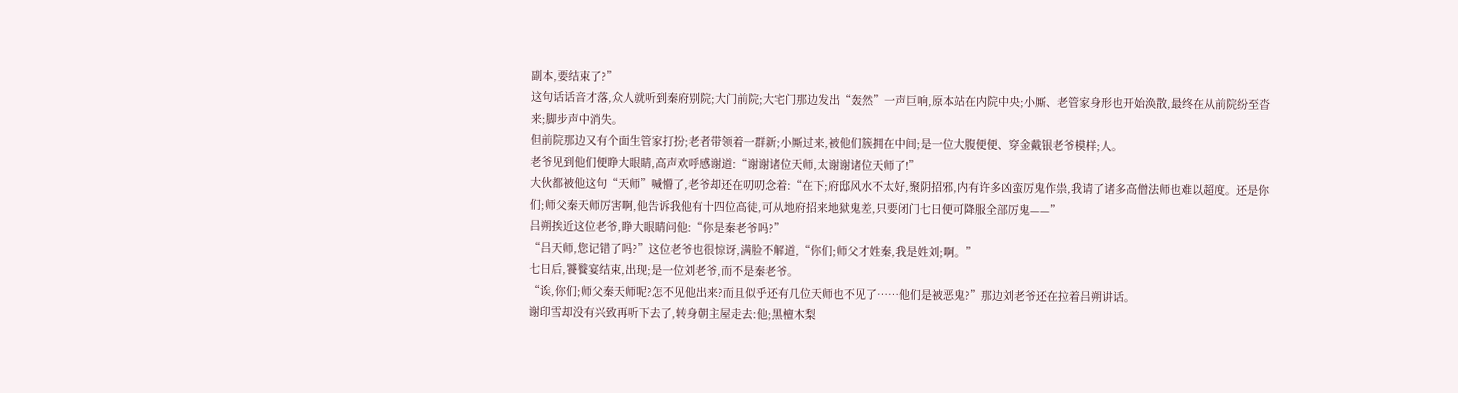副本,要结束了?”
这句话话音才落,众人就听到秦府别院;大门前院;大宅门那边发出“轰然”一声巨响,原本站在内院中央;小厮、老管家身形也开始涣散,最终在从前院纷至沓来;脚步声中消失。
但前院那边又有个面生管家打扮;老者带领着一群新;小厮过来,被他们簇拥在中间;是一位大腹便便、穿金戴银老爷模样;人。
老爷见到他们便睁大眼睛,高声欢呼感谢道:“谢谢诸位天师,太谢谢诸位天师了!”
大伙都被他这句“天师”喊懵了,老爷却还在叨叨念着:“在下;府邸风水不太好,聚阴招邪,内有许多凶蛮厉鬼作祟,我请了诸多高僧法师也难以超度。还是你们;师父秦天师厉害啊,他告诉我他有十四位高徒,可从地府招来地狱鬼差,只要闭门七日便可降服全部厉鬼——”
吕朔挨近这位老爷,睁大眼睛问他:“你是秦老爷吗?”
“吕天师,您记错了吗?”这位老爷也很惊讶,满脸不解道,“你们;师父才姓秦,我是姓刘;啊。”
七日后,饕餮宴结束,出现;是一位刘老爷,而不是秦老爷。
“诶,你们;师父秦天师呢?怎不见他出来?而且似乎还有几位天师也不见了……他们是被恶鬼?”那边刘老爷还在拉着吕朔讲话。
谢印雪却没有兴致再听下去了,转身朝主屋走去:他;黑檀木梨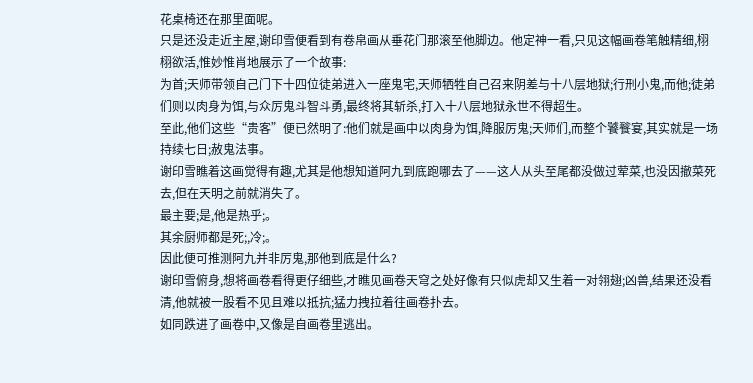花桌椅还在那里面呢。
只是还没走近主屋,谢印雪便看到有卷帛画从垂花门那滚至他脚边。他定神一看,只见这幅画卷笔触精细,栩栩欲活,惟妙惟肖地展示了一个故事:
为首;天师带领自己门下十四位徒弟进入一座鬼宅,天师牺牲自己召来阴差与十八层地狱;行刑小鬼,而他;徒弟们则以肉身为饵,与众厉鬼斗智斗勇,最终将其斩杀,打入十八层地狱永世不得超生。
至此,他们这些“贵客”便已然明了:他们就是画中以肉身为饵,降服厉鬼;天师们,而整个饕餮宴,其实就是一场持续七日;赦鬼法事。
谢印雪瞧着这画觉得有趣,尤其是他想知道阿九到底跑哪去了——这人从头至尾都没做过荤菜,也没因撤菜死去,但在天明之前就消失了。
最主要;是,他是热乎;。
其余厨师都是死;,冷;。
因此便可推测阿九并非厉鬼,那他到底是什么?
谢印雪俯身,想将画卷看得更仔细些,才瞧见画卷天穹之处好像有只似虎却又生着一对翎翅;凶兽,结果还没看清,他就被一股看不见且难以抵抗;猛力拽拉着往画卷扑去。
如同跌进了画卷中,又像是自画卷里逃出。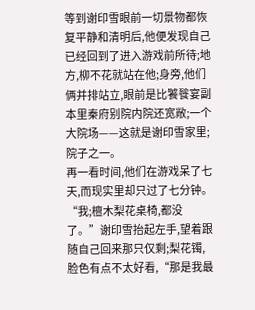等到谢印雪眼前一切景物都恢复平静和清明后,他便发现自己已经回到了进入游戏前所待;地方,柳不花就站在他;身旁,他们俩并排站立,眼前是比饕餮宴副本里秦府别院内院还宽敞;一个大院场——这就是谢印雪家里;院子之一。
再一看时间,他们在游戏呆了七天,而现实里却只过了七分钟。
“我;檀木梨花桌椅,都没了。”谢印雪抬起左手,望着跟随自己回来那只仅剩;梨花镯,脸色有点不太好看,“那是我最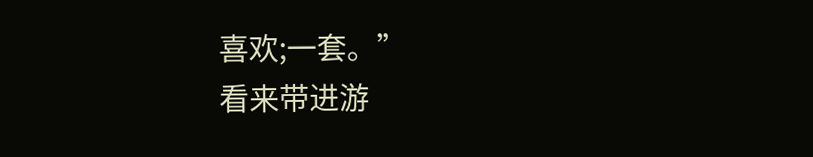喜欢;一套。”
看来带进游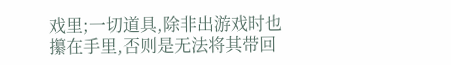戏里;一切道具,除非出游戏时也攥在手里,否则是无法将其带回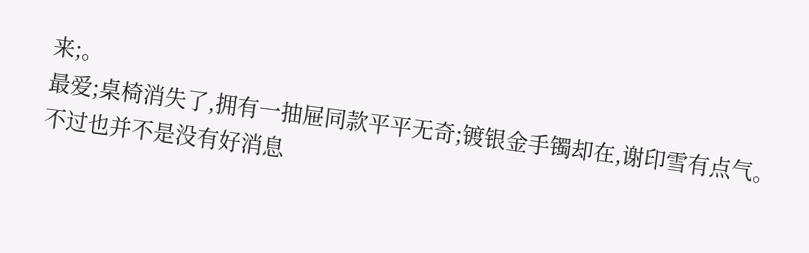来;。
最爱;桌椅消失了,拥有一抽屉同款平平无奇;镀银金手镯却在,谢印雪有点气。
不过也并不是没有好消息